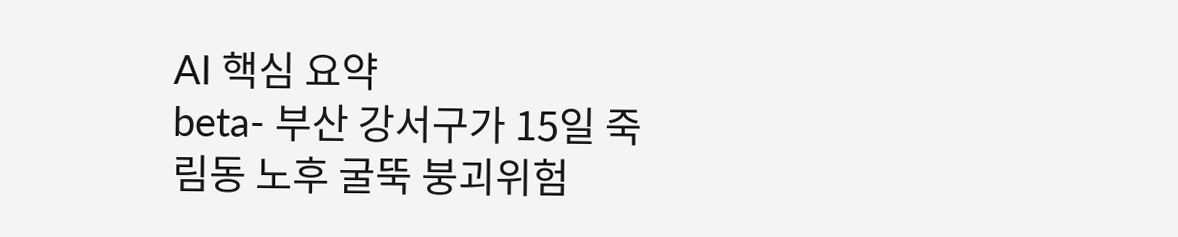AI 핵심 요약
beta- 부산 강서구가 15일 죽림동 노후 굴뚝 붕괴위험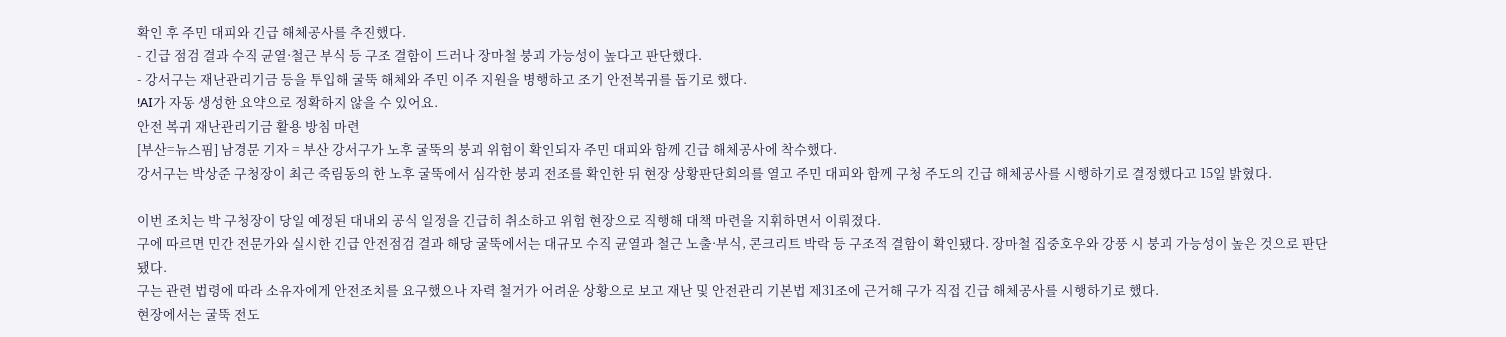확인 후 주민 대피와 긴급 해체공사를 추진했다.
- 긴급 점검 결과 수직 균열·철근 부식 등 구조 결함이 드러나 장마철 붕괴 가능성이 높다고 판단했다.
- 강서구는 재난관리기금 등을 투입해 굴뚝 해체와 주민 이주 지원을 병행하고 조기 안전복귀를 돕기로 했다.
!AI가 자동 생성한 요약으로 정확하지 않을 수 있어요.
안전 복귀 재난관리기금 활용 방침 마련
[부산=뉴스핌] 남경문 기자 = 부산 강서구가 노후 굴뚝의 붕괴 위험이 확인되자 주민 대피와 함께 긴급 해체공사에 착수했다.
강서구는 박상준 구청장이 최근 죽림동의 한 노후 굴뚝에서 심각한 붕괴 전조를 확인한 뒤 현장 상황판단회의를 열고 주민 대피와 함께 구청 주도의 긴급 해체공사를 시행하기로 결정했다고 15일 밝혔다.

이번 조치는 박 구청장이 당일 예정된 대내외 공식 일정을 긴급히 취소하고 위험 현장으로 직행해 대책 마련을 지휘하면서 이뤄졌다.
구에 따르면 민간 전문가와 실시한 긴급 안전점검 결과 해당 굴뚝에서는 대규모 수직 균열과 철근 노출·부식, 콘크리트 박락 등 구조적 결함이 확인됐다. 장마철 집중호우와 강풍 시 붕괴 가능성이 높은 것으로 판단됐다.
구는 관련 법령에 따라 소유자에게 안전조치를 요구했으나 자력 철거가 어려운 상황으로 보고 재난 및 안전관리 기본법 제31조에 근거해 구가 직접 긴급 해체공사를 시행하기로 했다.
현장에서는 굴뚝 전도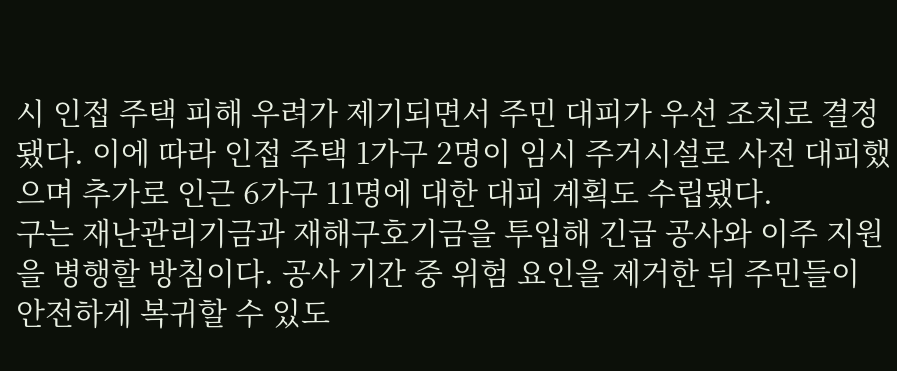시 인접 주택 피해 우려가 제기되면서 주민 대피가 우선 조치로 결정됐다. 이에 따라 인접 주택 1가구 2명이 임시 주거시설로 사전 대피했으며 추가로 인근 6가구 11명에 대한 대피 계획도 수립됐다.
구는 재난관리기금과 재해구호기금을 투입해 긴급 공사와 이주 지원을 병행할 방침이다. 공사 기간 중 위험 요인을 제거한 뒤 주민들이 안전하게 복귀할 수 있도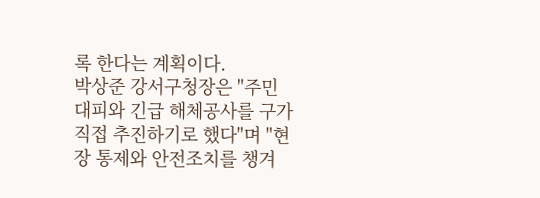록 한다는 계획이다.
박상준 강서구청장은 "주민 대피와 긴급 해체공사를 구가 직접 추진하기로 했다"며 "현장 통제와 안전조치를 챙겨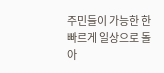주민들이 가능한 한 빠르게 일상으로 돌아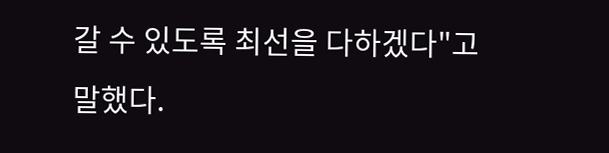갈 수 있도록 최선을 다하겠다"고 말했다.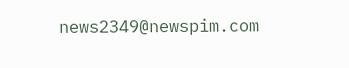news2349@newspim.com